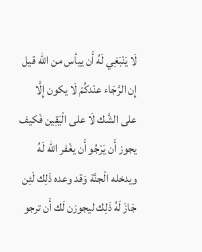لَا يَنْبَغِي لَهُ أَن ييأس من الله قيل إِن الرَّجَاء عنْدكُمْ لَا يكون إِلَّا على الشَّك لَا على الْيَقِين فَكيف يجوز أَن يَرْجُو أَن يغْفر الله لَهُ ويدخله الْجنَّة وَقد وعده ذَلِك لَئِن جَازَ لَهُ ذَلِك ليجوزن لَك أَن ترجو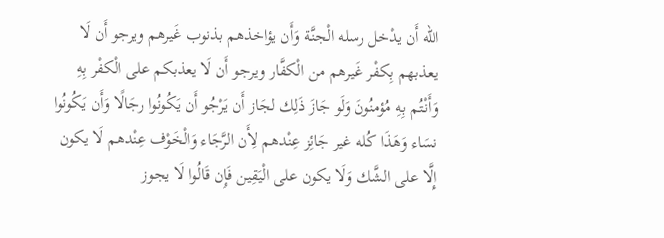الله أَن يدْخل رسله الْجنَّة وَأَن يؤاخذهم بذنوب غَيرهم ويرجو أَن لَا يعذبهم بِكفْر غَيرهم من الْكفَّار ويرجو أَن لَا يعذبكم على الْكفْر بِهِ وَأَنْتُم بِهِ مُؤمنُونَ وَلَو جَازَ ذَلِك لجَاز أَن يَرْجُو أَن يَكُونُوا رجَالًا وَأَن يَكُونُوا نسَاء وَهَذَا كُله غير جَائِز عِنْدهم لِأَن الرَّجَاء وَالْخَوْف عِنْدهم لَا يكون إِلَّا على الشَّك وَلَا يكون على الْيَقِين فَإِن قَالُوا لَا يجوز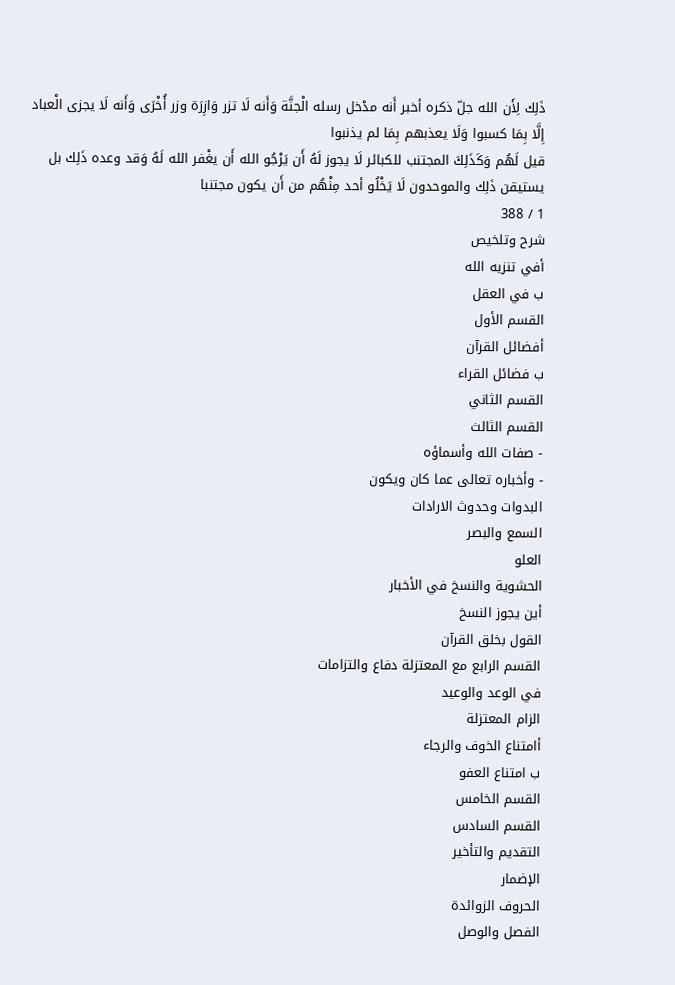ذَلِك لِأَن الله جلّ ذكره أخبر أَنه مدْخل رسله الْجنَّة وَأَنه لَا تزر وَازِرَة وزر أُخْرَى وَأَنه لَا يجزى الْعباد إِلَّا بِمَا كسبوا وَلَا يعذبهم بِمَا لم يذنبوا
قيل لَهُم وَكَذَلِكَ المجتنب للكبائر لَا يجوز لَهُ أَن يَرْجُو الله أَن يغْفر الله لَهُ وَقد وعده ذَلِك بل يستيقن ذَلِك والموحدون لَا يَخْلُو أحد مِنْهُم من أَن يكون مجتنبا
1 / 388
شرح وتلخيص
أفي تنزيه الله
ب في العقل
القسم الأول
أفضائل القرآن
ب فضائل القراء
القسم الثاني
القسم الثالث
- صفات الله وأسماؤه
- وأخباره تعالى عما كان ويكون
البدوات وحدوث الارادات
السمع والبصر
العلو
الحشوية والنسخ في الأخبار
أين يجوز النسخ
القول بخلق القرآن
القسم الرابع مع المعتزلة دفاع والتزامات
في الوعد والوعيد
الزام المعتزلة
أامتناع الخوف والرجاء
ب امتناع العفو
القسم الخامس
القسم السادس
التقديم والتأخير
الإضمار
الحروف الزوائدة
الفصل والوصل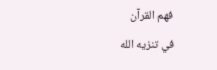فهم القرآن
في تنزيه الله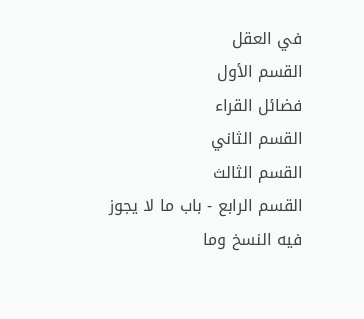في العقل
القسم الأول
فضائل القراء
القسم الثاني
القسم الثالث
القسم الرابع - باب ما لا يجوز فيه النسخ وما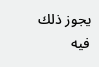يجوز ذلك فيه